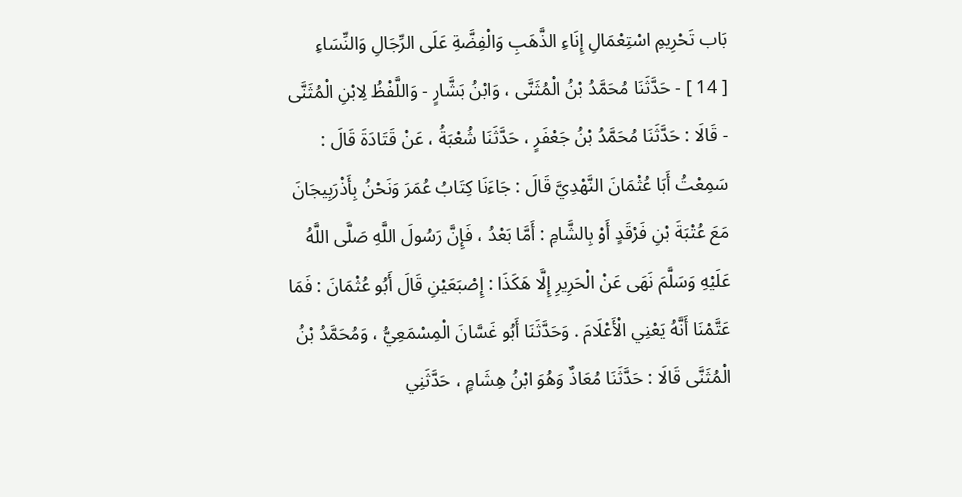بَاب تَحْرِيمِ اسْتِعْمَالِ إِنَاءِ الذَّهَبِ وَالْفِضَّةِ عَلَى الرِّجَالِ وَالنِّسَاءِ
[ 14 ] - حَدَّثَنَا مُحَمَّدُ بْنُ الْمُثَنَّى ، وَابْنُ بَشَّارٍ - وَاللَّفْظُ لِابْنِ الْمُثَنَّى - قَالَا : حَدَّثَنَا مُحَمَّدُ بْنُ جَعْفَرٍ ، حَدَّثَنَا شُعْبَةُ ، عَنْ قَتَادَةَ قَالَ : سَمِعْتُ أَبَا عُثْمَانَ النَّهْدِيَّ قَالَ : جَاءَنَا كِتَابُ عُمَرَ وَنَحْنُ بِأَذْرَبِيجَانَ مَعَ عُتْبَةَ بْنِ فَرْقَدٍ أَوْ بِالشَّامِ : أَمَّا بَعْدُ ، فَإِنَّ رَسُولَ اللَّهِ صَلَّى اللَّهُ عَلَيْهِ وَسَلَّمَ نَهَى عَنْ الْحَرِيرِ إِلَّا هَكَذَا : إِصْبَعَيْنِ قَالَ أَبُو عُثْمَانَ : فَمَا عَتَّمْنَا أَنَّهُ يَعْنِي الْأَعْلَامَ . وَحَدَّثَنَا أَبُو غَسَّانَ الْمِسْمَعِيُّ ، وَمُحَمَّدُ بْنُ الْمُثَنَّى قَالَا : حَدَّثَنَا مُعَاذٌ وَهُوَ ابْنُ هِشَامٍ ، حَدَّثَنِي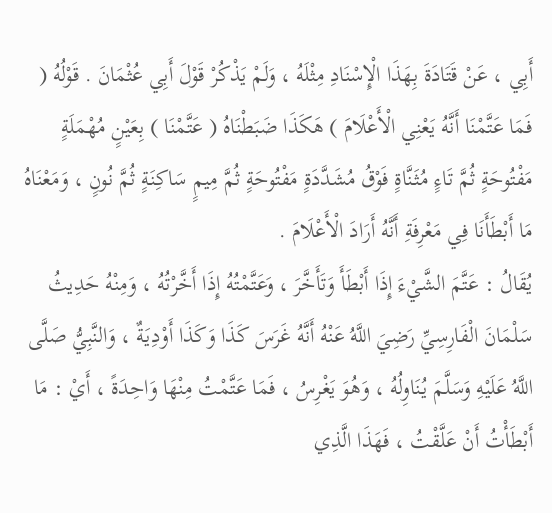أَبِي ، عَنْ قَتَادَةَ بِهَذَا الْإِسْنَادِ مِثْلَهُ ، وَلَمْ يَذْكُرْ قَوْلَ أَبِي عُثْمَانَ . قَوْلُهُ ( فَمَا عَتَّمْنَا أَنَّهُ يَعْنِي الْأَعْلَامَ ) هَكَذَا ضَبَطْنَاهُ ( عَتَّمْنَا ) بِعَيْنٍ مُهْمَلَةٍ مَفْتُوحَةٍ ثُمَّ تَاءٍ مُثَنَّاةٍ فَوْقُ مُشَدَّدَةٍ مَفْتُوحَةٍ ثُمَّ مِيمٍ سَاكِنَةٍ ثُمَّ نُونٍ ، وَمَعْنَاهُ مَا أَبْطَأَنَا فِي مَعْرِفَةِ أَنَّهُ أَرَادَ الْأَعْلَامَ .
يُقَالُ : عَتَّمَ الشَّيْءَ إِذَا أَبْطَأَ وَتَأَخَّرَ ، وَعَتَّمْتُهُ إِذَا أَخَّرْتُهُ ، وَمِنْهُ حَدِيثُ سَلْمَانَ الْفَارِسِيِّ رَضِيَ اللَّهُ عَنْهُ أَنَّهُ غَرَسَ كَذَا وَكَذَا أَوْدِيَةٌ ، وَالنَّبِيُّ صَلَّى اللَّهُ عَلَيْهِ وَسَلَّمَ يُنَاوِلُهُ ، وَهُوَ يَغْرِسُ ، فَمَا عَتَّمْتُ مِنْهَا وَاحِدَةً ، أَيْ : مَا أَبْطَأْتُ أَنْ عَلَّقْتُ ، فَهَذَا الَّذِي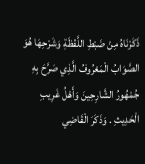ذَكَرْنَاهُ مِنْ ضَبْطِ اللَّفْظَةِ وَشَرْحِهَا هُوَ الصَّوَابُ الْمَعْرُوفُ الَّذِي صَرَّحَ بِهِ جُمْهُورُ الشَّارِحِينَ وَأَهْلُ غَرِيبِ الْحَدِيثِ . وَذَكَرَ الْقَاضِي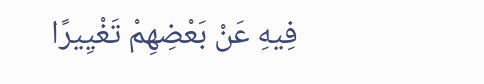فِيهِ عَنْ بَعْضِهِمْ تَغْيِيرًا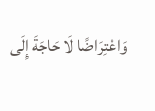وَاعْتِرَاضًا لَا حَاجَةَ إِلَى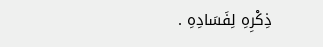ذِكْرِهِ لِفَسَادِهِ .